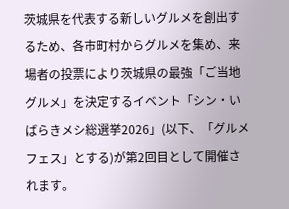茨城県を代表する新しいグルメを創出するため、各市町村からグルメを集め、来場者の投票により茨城県の最強「ご当地グルメ」を決定するイベント「シン・いばらきメシ総選挙2026」(以下、「グルメフェス」とする)が第2回目として開催されます。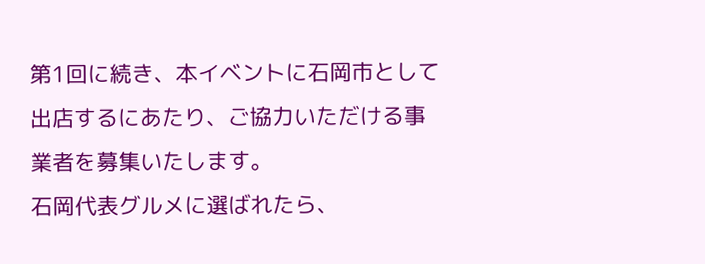第1回に続き、本イベントに石岡市として出店するにあたり、ご協力いただける事業者を募集いたします。
石岡代表グルメに選ばれたら、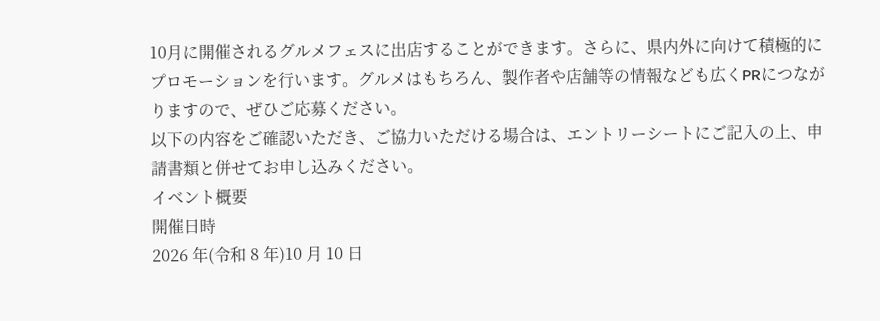10月に開催されるグルメフェスに出店することができます。さらに、県内外に向けて積極的にプロモーションを行います。グルメはもちろん、製作者や店舗等の情報なども広くPRにつながりますので、ぜひご応募ください。
以下の内容をご確認いただき、ご協力いただける場合は、エントリーシートにご記入の上、申請書類と併せてお申し込みください。
イベント概要
開催日時
2026 年(令和 8 年)10 月 10 日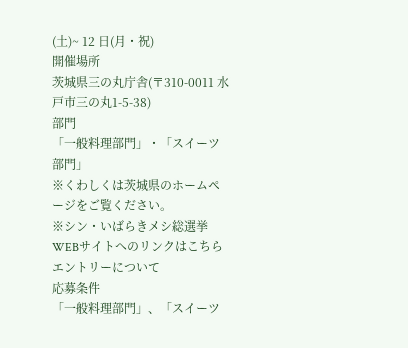(土)~ 12 日(月・祝)
開催場所
茨城県三の丸庁舎(〒310-0011 水戸市三の丸1-5-38)
部門
「一般料理部門」・「スイーツ部門」
※くわしくは茨城県のホームページをご覧ください。
※シン・いばらきメシ総選挙WEBサイトへのリンクはこちら
エントリーについて
応募条件
「一般料理部門」、「スイーツ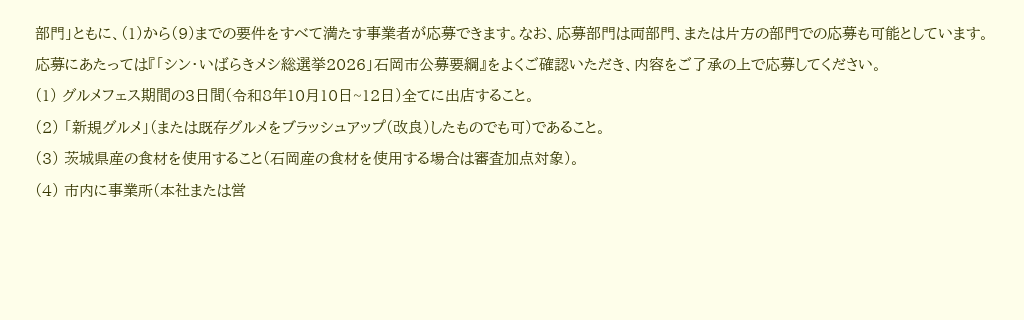部門」ともに、(1)から(9)までの要件をすべて満たす事業者が応募できます。なお、応募部門は両部門、または片方の部門での応募も可能としています。
応募にあたっては『「シン・いばらきメシ総選挙2026」石岡市公募要綱』をよくご確認いただき、内容をご了承の上で応募してください。
(1) グルメフェス期間の3日間(令和8年10月10日~12日)全てに出店すること。
(2) 「新規グルメ」(または既存グルメをブラッシュアップ(改良)したものでも可)であること。
(3) 茨城県産の食材を使用すること(石岡産の食材を使用する場合は審査加点対象)。
(4) 市内に事業所(本社または営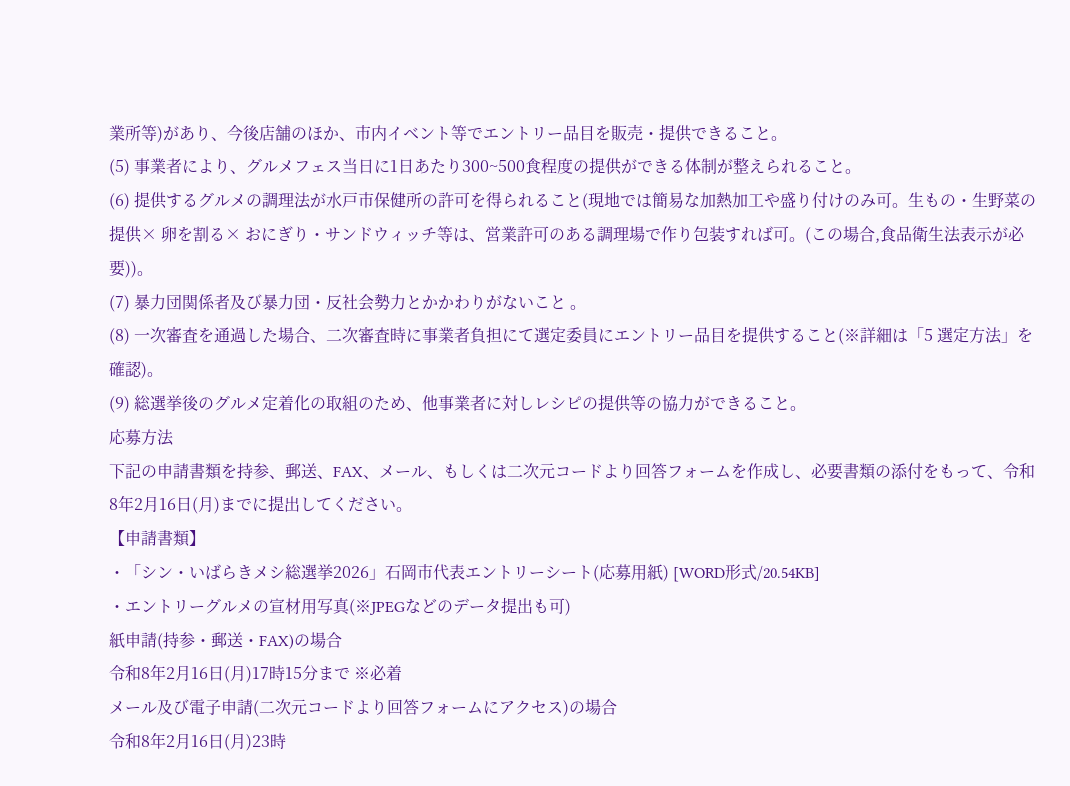業所等)があり、今後店舗のほか、市内イベント等でエントリー品目を販売・提供できること。
(5) 事業者により、グルメフェス当日に1日あたり300~500食程度の提供ができる体制が整えられること。
(6) 提供するグルメの調理法が水戸市保健所の許可を得られること(現地では簡易な加熱加工や盛り付けのみ可。生もの・生野菜の提供× 卵を割る× おにぎり・サンドウィッチ等は、営業許可のある調理場で作り包装すれば可。(この場合,食品衛生法表示が必要))。
(7) 暴力団関係者及び暴力団・反社会勢力とかかわりがないこと 。
(8) 一次審査を通過した場合、二次審査時に事業者負担にて選定委員にエントリー品目を提供すること(※詳細は「5 選定方法」を確認)。
(9) 総選挙後のグルメ定着化の取組のため、他事業者に対しレシピの提供等の協力ができること。
応募方法
下記の申請書類を持参、郵送、FAX、メール、もしくは二次元コードより回答フォームを作成し、必要書類の添付をもって、令和8年2月16日(月)までに提出してください。
【申請書類】
・「シン・いばらきメシ総選挙2026」石岡市代表エントリーシート(応募用紙) [WORD形式/20.54KB]
・エントリーグルメの宣材用写真(※JPEGなどのデータ提出も可)
紙申請(持参・郵送・FAX)の場合
令和8年2月16日(月)17時15分まで ※必着
メール及び電子申請(二次元コードより回答フォームにアクセス)の場合
令和8年2月16日(月)23時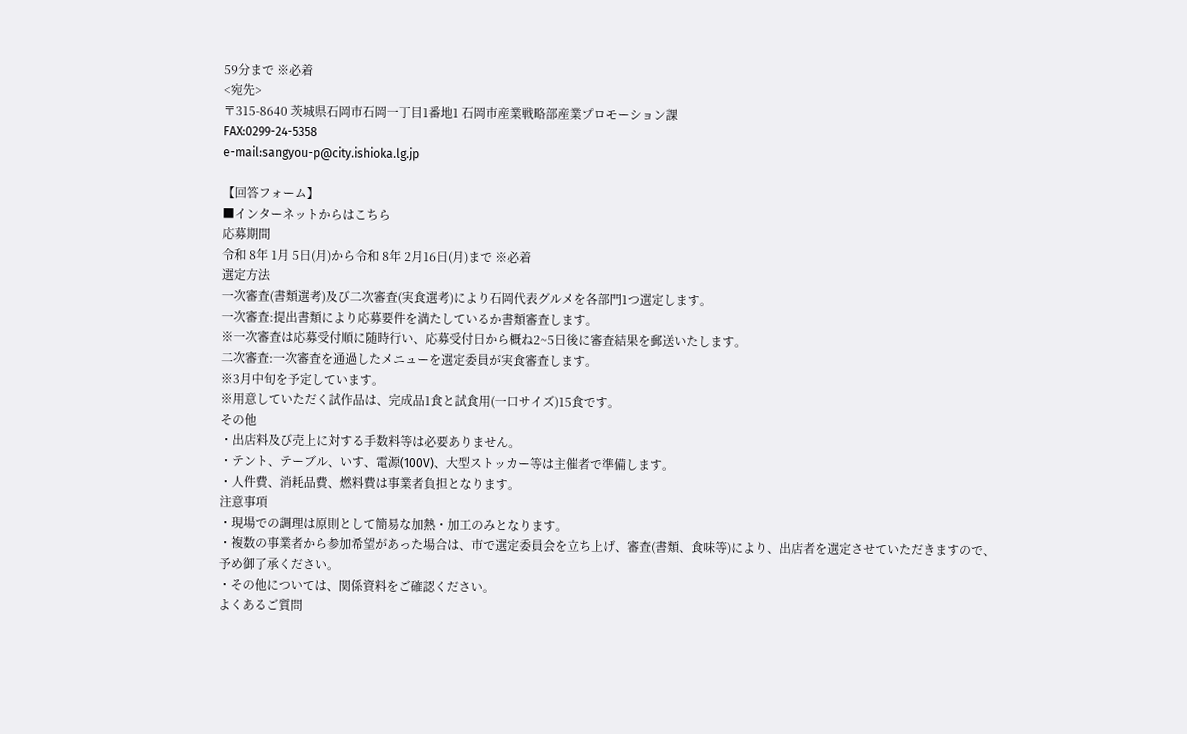59分まで ※必着
<宛先>
〒315-8640 茨城県石岡市石岡一丁目1番地1 石岡市産業戦略部産業プロモーション課
FAX:0299-24-5358
e-mail:sangyou-p@city.ishioka.lg.jp

【回答フォーム】
■インターネットからはこちら
応募期間
令和 8年 1月 5日(月)から令和 8年 2月16日(月)まで ※必着
選定方法
一次審査(書類選考)及び二次審査(実食選考)により石岡代表グルメを各部門1つ選定します。
一次審査:提出書類により応募要件を満たしているか書類審査します。
※一次審査は応募受付順に随時行い、応募受付日から概ね2~5日後に審査結果を郵送いたします。
二次審査:一次審査を通過したメニューを選定委員が実食審査します。
※3月中旬を予定しています。
※用意していただく試作品は、完成品1食と試食用(一口サイズ)15食です。
その他
・出店料及び売上に対する手数料等は必要ありません。
・テント、テーブル、いす、電源(100V)、大型ストッカー等は主催者で準備します。
・人件費、消耗品費、燃料費は事業者負担となります。
注意事項
・現場での調理は原則として簡易な加熱・加工のみとなります。
・複数の事業者から参加希望があった場合は、市で選定委員会を立ち上げ、審査(書類、食味等)により、出店者を選定させていただきますので、予め御了承ください。
・その他については、関係資料をご確認ください。
よくあるご質問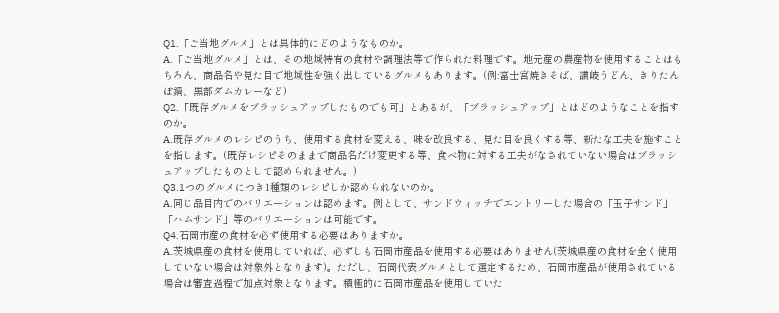Q1.「ご当地グルメ」とは具体的にどのようなものか。
A.「ご当地グルメ」とは、その地域特有の食材や調理法等で作られた料理です。地元産の農産物を使用することはもちろん、商品名や見た目で地域性を強く出しているグルメもあります。(例:富士宮焼きそば、讃岐うどん、きりたんぽ鍋、黒部ダムカレーなど)
Q2.「既存グルメをブラッシュアップしたものでも可」とあるが、「ブラッシュアップ」とはどのようなことを指すのか。
A.既存グルメのレシピのうち、使用する食材を変える、味を改良する、見た目を良くする等、新たな工夫を施すことを指します。(既存レシピそのままで商品名だけ変更する等、食べ物に対する工夫がなされていない場合はブラッシュアップしたものとして認められません。)
Q3.1つのグルメにつき1種類のレシピしか認められないのか。
A.同じ品目内でのバリエーションは認めます。例として、サンドウィッチでエントリーした場合の「玉子サンド」「ハムサンド」等のバリエーションは可能です。
Q4.石岡市産の食材を必ず使用する必要はありますか。
A.茨城県産の食材を使用していれば、必ずしも石岡市産品を使用する必要はありません(茨城県産の食材を全く使用していない場合は対象外となります)。ただし、石岡代表グルメとして選定するため、石岡市産品が使用されている場合は審査過程で加点対象となります。積極的に石岡市産品を使用していた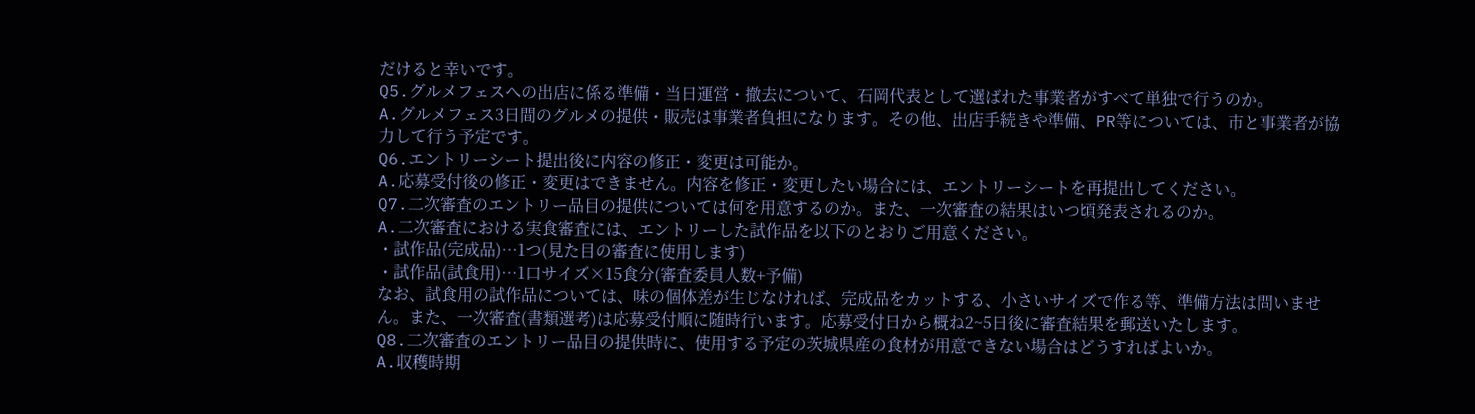だけると幸いです。
Q5.グルメフェスへの出店に係る準備・当日運営・撤去について、石岡代表として選ばれた事業者がすべて単独で行うのか。
A.グルメフェス3日間のグルメの提供・販売は事業者負担になります。その他、出店手続きや準備、PR等については、市と事業者が協力して行う予定です。
Q6.エントリーシート提出後に内容の修正・変更は可能か。
A.応募受付後の修正・変更はできません。内容を修正・変更したい場合には、エントリーシートを再提出してください。
Q7.二次審査のエントリー品目の提供については何を用意するのか。また、一次審査の結果はいつ頃発表されるのか。
A.二次審査における実食審査には、エントリーした試作品を以下のとおりご用意ください。
・試作品(完成品)…1つ(見た目の審査に使用します)
・試作品(試食用)…1口サイズ×15食分(審査委員人数+予備)
なお、試食用の試作品については、味の個体差が生じなければ、完成品をカットする、小さいサイズで作る等、準備方法は問いません。また、一次審査(書類選考)は応募受付順に随時行います。応募受付日から概ね2~5日後に審査結果を郵送いたします。
Q8.二次審査のエントリー品目の提供時に、使用する予定の茨城県産の食材が用意できない場合はどうすればよいか。
A.収穫時期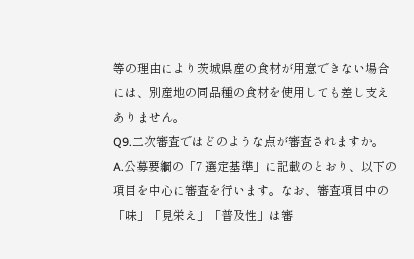等の理由により茨城県産の食材が用意できない場合には、別産地の同品種の食材を使用しても差し支えありません。
Q9.二次審査ではどのような点が審査されますか。
A.公募要綱の「7 選定基準」に記載のとおり、以下の項目を中心に審査を行います。なお、審査項目中の「味」「見栄え」「普及性」は審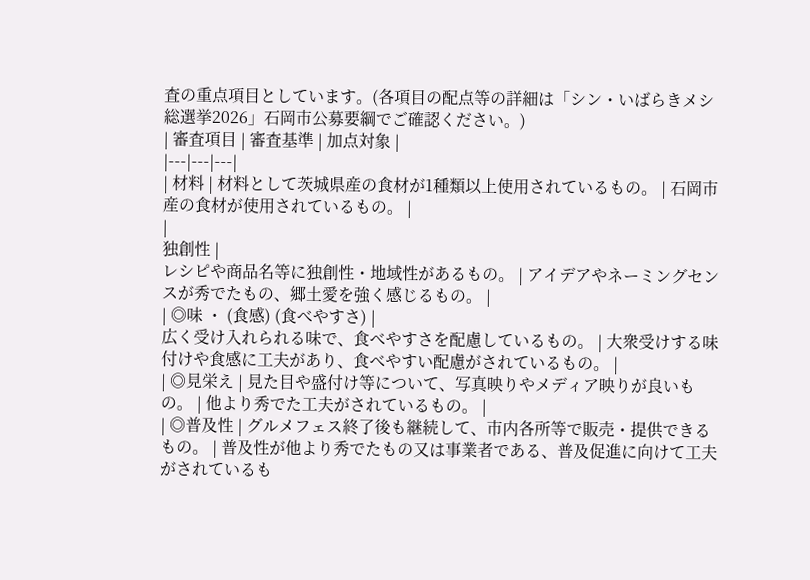査の重点項目としています。(各項目の配点等の詳細は「シン・いばらきメシ総選挙2026」石岡市公募要綱でご確認ください。)
| 審査項目 | 審査基準 | 加点対象 |
|---|---|---|
| 材料 | 材料として茨城県産の食材が1種類以上使用されているもの。 | 石岡市産の食材が使用されているもの。 |
|
独創性 |
レシピや商品名等に独創性・地域性があるもの。 | アイデアやネーミングセンスが秀でたもの、郷土愛を強く感じるもの。 |
| ◎味 ・ (食感) (食べやすさ) |
広く受け入れられる味で、食べやすさを配慮しているもの。 | 大衆受けする味付けや食感に工夫があり、食べやすい配慮がされているもの。 |
| ◎見栄え | 見た目や盛付け等について、写真映りやメディア映りが良いもの。 | 他より秀でた工夫がされているもの。 |
| ◎普及性 | グルメフェス終了後も継続して、市内各所等で販売・提供できるもの。 | 普及性が他より秀でたもの又は事業者である、普及促進に向けて工夫がされているも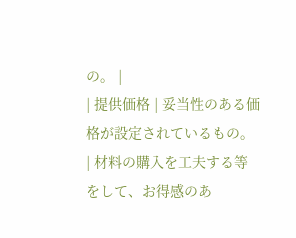の。 |
| 提供価格 | 妥当性のある価格が設定されているもの。 | 材料の購入を工夫する等をして、お得感のあ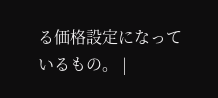る価格設定になっているもの。 |